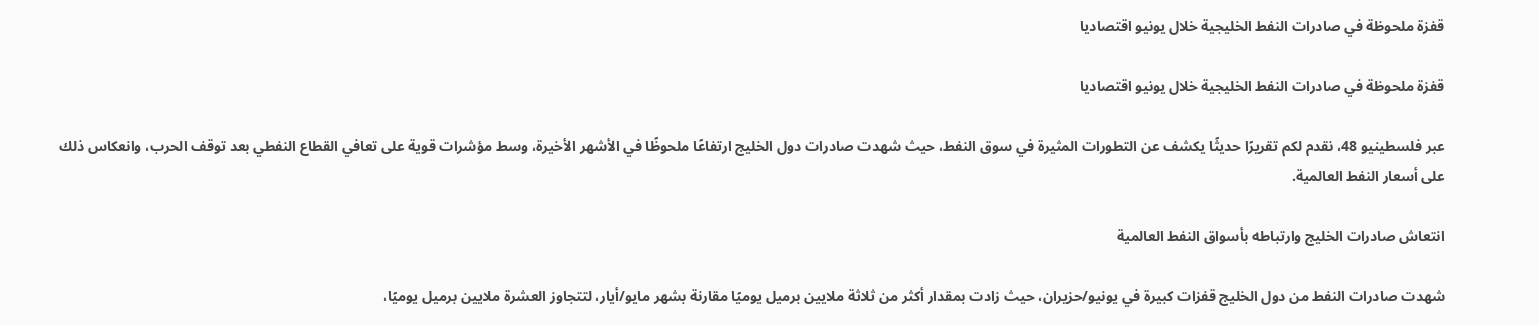قفزة ملحوظة في صادرات النفط الخليجية خلال يونيو اقتصاديا

قفزة ملحوظة في صادرات النفط الخليجية خلال يونيو اقتصاديا

عبر فلسطينيو 48، نقدم لكم تقريرًا حديثًا يكشف عن التطورات المثيرة في سوق النفط، حيث شهدت صادرات دول الخليج ارتفاعًا ملحوظًا في الأشهر الأخيرة، وسط مؤشرات قوية على تعافي القطاع النفطي بعد توقف الحرب، وانعكاس ذلك على أسعار النفط العالمية.

انتعاش صادرات الخليج وارتباطه بأسواق النفط العالمية

شهدت صادرات النفط من دول الخليج قفزات كبيرة في يونيو/حزيران، حيث زادت بمقدار أكثر من ثلاثة ملايين برميل يوميًا مقارنة بشهر مايو/أيار، لتتجاوز العشرة ملايين برميل يوميًا،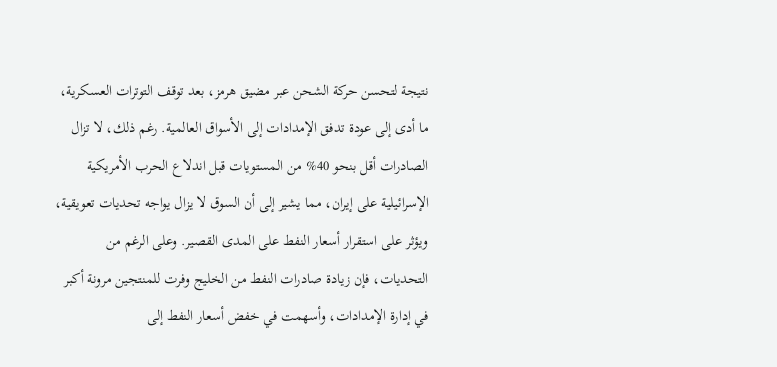نتيجة لتحسن حركة الشحن عبر مضيق هرمز، بعد توقف التوترات العسكرية، ما أدى إلى عودة تدفق الإمدادات إلى الأسواق العالمية. رغم ذلك، لا تزال الصادرات أقل بنحو 40% من المستويات قبل اندلاع الحرب الأمريكية الإسرائيلية على إيران، مما يشير إلى أن السوق لا يزال يواجه تحديات تعويقية، ويؤثر على استقرار أسعار النفط على المدى القصير. وعلى الرغم من التحديات، فإن زيادة صادرات النفط من الخليج وفرت للمنتجين مرونة أكبر في إدارة الإمدادات، وأسهمت في خفض أسعار النفط إلى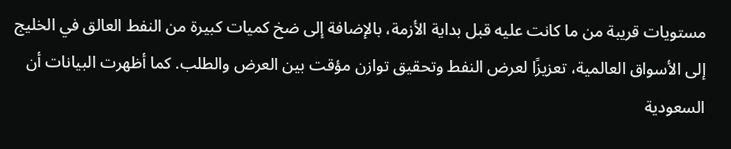مستويات قريبة من ما كانت عليه قبل بداية الأزمة، بالإضافة إلى ضخ كميات كبيرة من النفط العالق في الخليج إلى الأسواق العالمية، تعزيزًا لعرض النفط وتحقيق توازن مؤقت بين العرض والطلب. كما أظهرت البيانات أن السعودية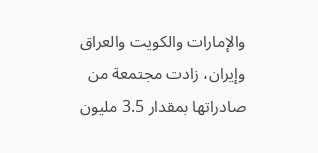والإمارات والكويت والعراق وإيران، زادت مجتمعة من صادراتها بمقدار 3.5 مليون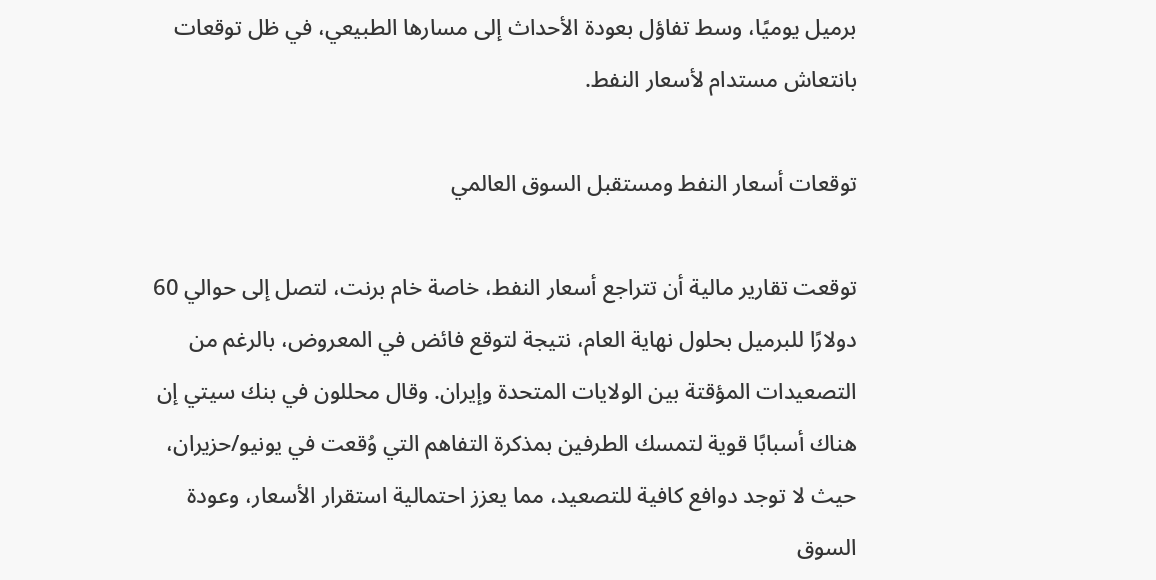برميل يوميًا، وسط تفاؤل بعودة الأحداث إلى مسارها الطبيعي، في ظل توقعات بانتعاش مستدام لأسعار النفط.

توقعات أسعار النفط ومستقبل السوق العالمي

توقعت تقارير مالية أن تتراجع أسعار النفط، خاصة خام برنت، لتصل إلى حوالي 60 دولارًا للبرميل بحلول نهاية العام، نتيجة لتوقع فائض في المعروض، بالرغم من التصعيدات المؤقتة بين الولايات المتحدة وإيران. وقال محللون في بنك سيتي إن هناك أسبابًا قوية لتمسك الطرفين بمذكرة التفاهم التي وُقعت في يونيو/حزيران، حيث لا توجد دوافع كافية للتصعيد، مما يعزز احتمالية استقرار الأسعار، وعودة السوق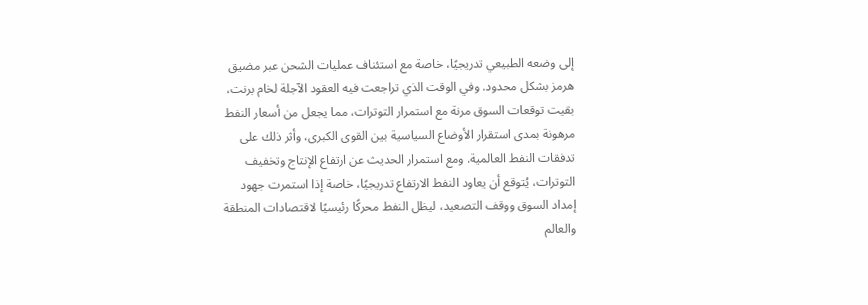إلى وضعه الطبيعي تدريجيًا، خاصة مع استئناف عمليات الشحن عبر مضيق هرمز بشكل محدود. وفي الوقت الذي تراجعت فيه العقود الآجلة لخام برنت، بقيت توقعات السوق مرنة مع استمرار التوترات، مما يجعل من أسعار النفط مرهونة بمدى استقرار الأوضاع السياسية بين القوى الكبرى، وأثر ذلك على تدفقات النفط العالمية. ومع استمرار الحديث عن ارتفاع الإنتاج وتخفيف التوترات، يُتوقع أن يعاود النفط الارتفاع تدريجيًا، خاصة إذا استمرت جهود إمداد السوق ووقف التصعيد، ليظل النفط محركًا رئيسيًا لاقتصادات المنطقة والعالم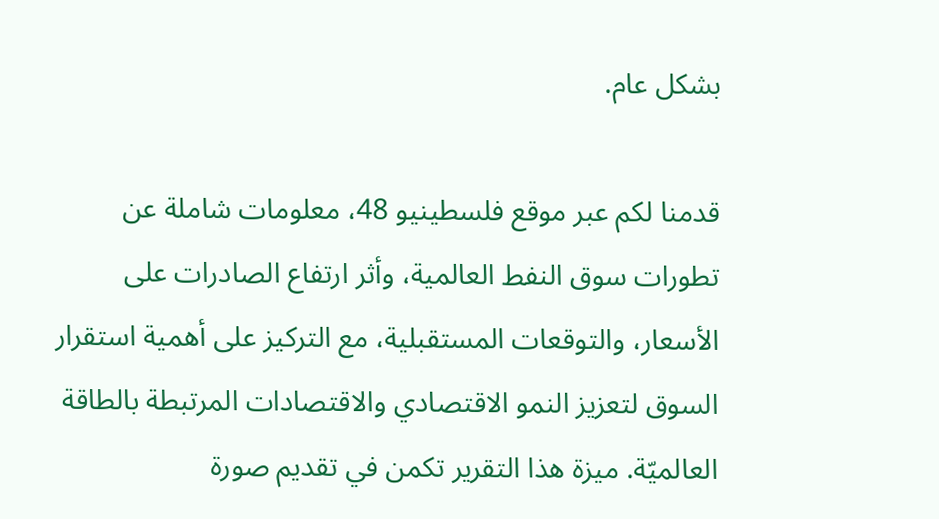بشكل عام.

قدمنا لكم عبر موقع فلسطينيو 48، معلومات شاملة عن تطورات سوق النفط العالمية، وأثر ارتفاع الصادرات على الأسعار، والتوقعات المستقبلية، مع التركيز على أهمية استقرار السوق لتعزيز النمو الاقتصادي والاقتصادات المرتبطة بالطاقة العالميّة. ميزة هذا التقرير تكمن في تقديم صورة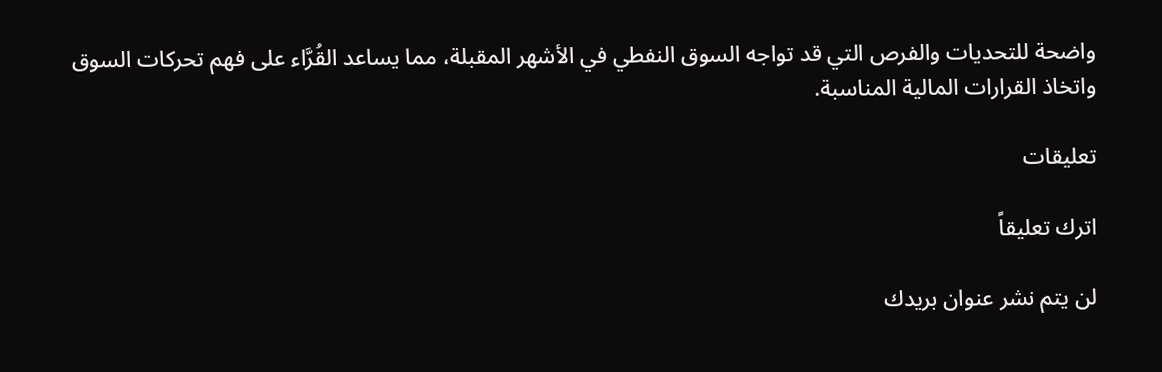واضحة للتحديات والفرص التي قد تواجه السوق النفطي في الأشهر المقبلة، مما يساعد القُرَّاء على فهم تحركات السوق واتخاذ القرارات المالية المناسبة.

تعليقات

اترك تعليقاً

لن يتم نشر عنوان بريدك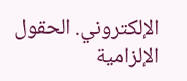الإلكتروني. الحقول الإلزامية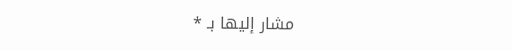مشار إليها بـ *